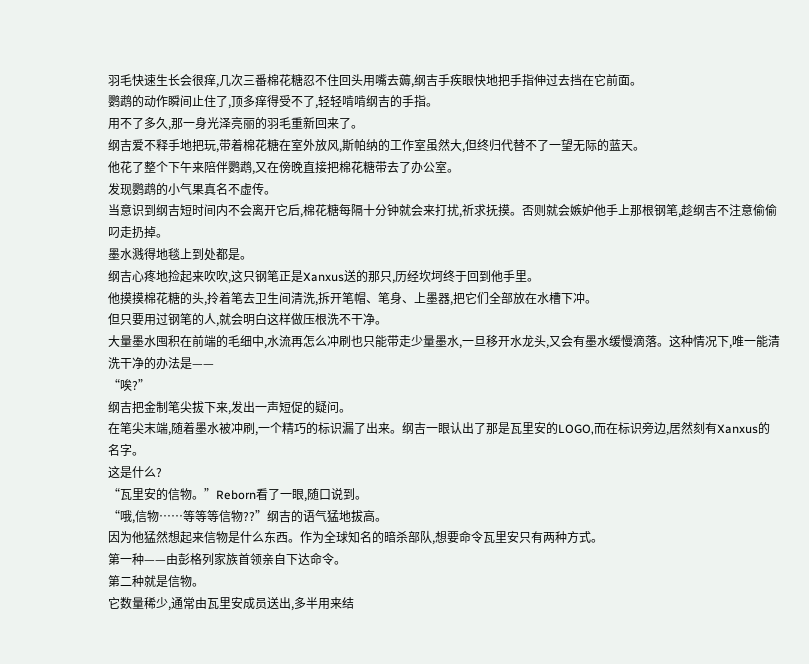羽毛快速生长会很痒,几次三番棉花糖忍不住回头用嘴去薅,纲吉手疾眼快地把手指伸过去挡在它前面。
鹦鹉的动作瞬间止住了,顶多痒得受不了,轻轻啃啃纲吉的手指。
用不了多久,那一身光泽亮丽的羽毛重新回来了。
纲吉爱不释手地把玩,带着棉花糖在室外放风,斯帕纳的工作室虽然大,但终归代替不了一望无际的蓝天。
他花了整个下午来陪伴鹦鹉,又在傍晚直接把棉花糖带去了办公室。
发现鹦鹉的小气果真名不虚传。
当意识到纲吉短时间内不会离开它后,棉花糖每隔十分钟就会来打扰,祈求抚摸。否则就会嫉妒他手上那根钢笔,趁纲吉不注意偷偷叼走扔掉。
墨水溅得地毯上到处都是。
纲吉心疼地捡起来吹吹,这只钢笔正是Xanxus送的那只,历经坎坷终于回到他手里。
他摸摸棉花糖的头,拎着笔去卫生间清洗,拆开笔帽、笔身、上墨器,把它们全部放在水槽下冲。
但只要用过钢笔的人,就会明白这样做压根洗不干净。
大量墨水囤积在前端的毛细中,水流再怎么冲刷也只能带走少量墨水,一旦移开水龙头,又会有墨水缓慢滴落。这种情况下,唯一能清洗干净的办法是——
“唉?”
纲吉把金制笔尖拔下来,发出一声短促的疑问。
在笔尖末端,随着墨水被冲刷,一个精巧的标识漏了出来。纲吉一眼认出了那是瓦里安的LOGO,而在标识旁边,居然刻有Xanxus的名字。
这是什么?
“瓦里安的信物。”Reborn看了一眼,随口说到。
“哦,信物……等等等信物??”纲吉的语气猛地拔高。
因为他猛然想起来信物是什么东西。作为全球知名的暗杀部队,想要命令瓦里安只有两种方式。
第一种——由彭格列家族首领亲自下达命令。
第二种就是信物。
它数量稀少,通常由瓦里安成员送出,多半用来结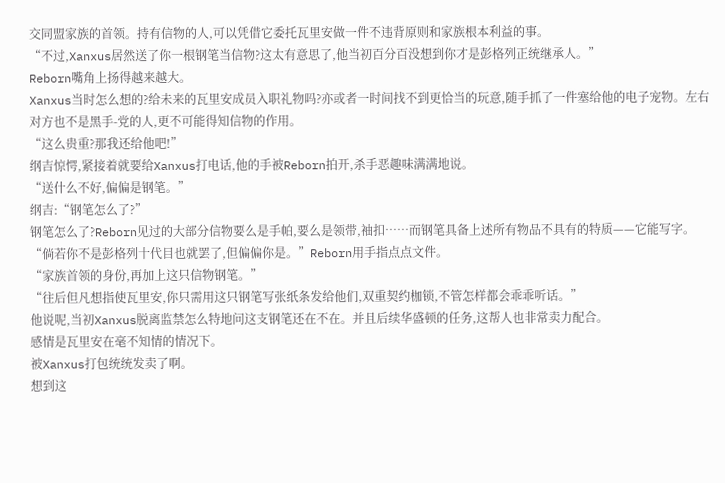交同盟家族的首领。持有信物的人,可以凭借它委托瓦里安做一件不违背原则和家族根本利益的事。
“不过,Xanxus居然送了你一根钢笔当信物?这太有意思了,他当初百分百没想到你才是彭格列正统继承人。”
Reborn嘴角上扬得越来越大。
Xanxus当时怎么想的?给未来的瓦里安成员入职礼物吗?亦或者一时间找不到更恰当的玩意,随手抓了一件塞给他的电子宠物。左右对方也不是黑手-党的人,更不可能得知信物的作用。
“这么贵重?那我还给他吧!”
纲吉惊愕,紧接着就要给Xanxus打电话,他的手被Reborn拍开,杀手恶趣味满满地说。
“送什么不好,偏偏是钢笔。”
纲吉:“钢笔怎么了?”
钢笔怎么了?Reborn见过的大部分信物要么是手帕,要么是领带,袖扣……而钢笔具备上述所有物品不具有的特质——它能写字。
“倘若你不是彭格列十代目也就罢了,但偏偏你是。”Reborn用手指点点文件。
“家族首领的身份,再加上这只信物钢笔。”
“往后但凡想指使瓦里安,你只需用这只钢笔写张纸条发给他们,双重契约枷锁,不管怎样都会乖乖听话。”
他说呢,当初Xanxus脱离监禁怎么特地问这支钢笔还在不在。并且后续华盛顿的任务,这帮人也非常卖力配合。
感情是瓦里安在毫不知情的情况下。
被Xanxus打包统统发卖了啊。
想到这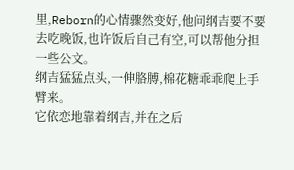里,Reborn的心情骤然变好,他问纲吉要不要去吃晚饭,也许饭后自己有空,可以帮他分担一些公文。
纲吉猛猛点头,一伸胳膊,棉花糖乖乖爬上手臂来。
它依恋地靠着纲吉,并在之后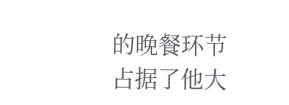的晚餐环节占据了他大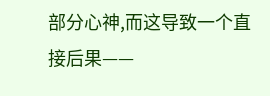部分心神,而这导致一个直接后果——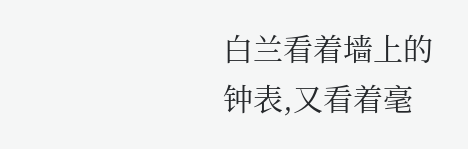白兰看着墙上的钟表,又看着毫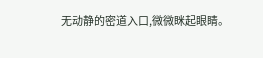无动静的密道入口,微微眯起眼睛。